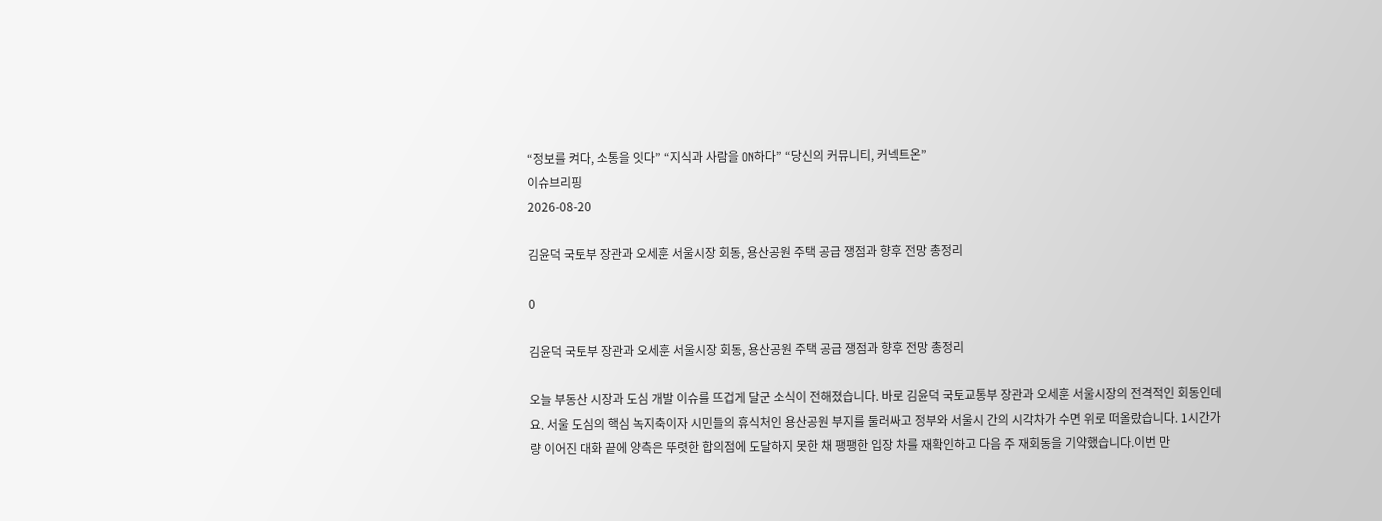“정보를 켜다, 소통을 잇다” “지식과 사람을 ON하다” “당신의 커뮤니티, 커넥트온”
이슈브리핑
2026-08-20

김윤덕 국토부 장관과 오세훈 서울시장 회동, 용산공원 주택 공급 쟁점과 향후 전망 총정리

0

김윤덕 국토부 장관과 오세훈 서울시장 회동, 용산공원 주택 공급 쟁점과 향후 전망 총정리

오늘 부동산 시장과 도심 개발 이슈를 뜨겁게 달군 소식이 전해졌습니다. 바로 김윤덕 국토교통부 장관과 오세훈 서울시장의 전격적인 회동인데요. 서울 도심의 핵심 녹지축이자 시민들의 휴식처인 용산공원 부지를 둘러싸고 정부와 서울시 간의 시각차가 수면 위로 떠올랐습니다. 1시간가량 이어진 대화 끝에 양측은 뚜렷한 합의점에 도달하지 못한 채 팽팽한 입장 차를 재확인하고 다음 주 재회동을 기약했습니다.이번 만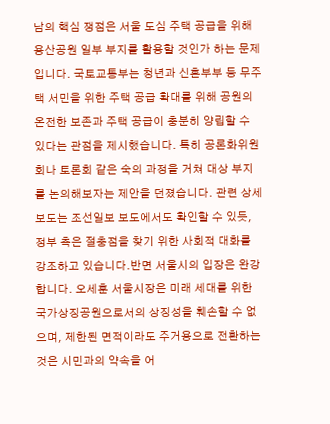남의 핵심 쟁점은 서울 도심 주택 공급을 위해 용산공원 일부 부지를 활용할 것인가 하는 문제입니다. 국토교통부는 청년과 신혼부부 등 무주택 서민을 위한 주택 공급 확대를 위해 공원의 온전한 보존과 주택 공급이 충분히 양립할 수 있다는 관점을 제시했습니다. 특히 공론화위원회나 토론회 같은 숙의 과정을 거쳐 대상 부지를 논의해보자는 제안을 던졌습니다. 관련 상세 보도는 조선일보 보도에서도 확인할 수 있듯, 정부 측은 절충점을 찾기 위한 사회적 대화를 강조하고 있습니다.반면 서울시의 입장은 완강합니다. 오세훈 서울시장은 미래 세대를 위한 국가상징공원으로서의 상징성을 훼손할 수 없으며, 제한된 면적이라도 주거용으로 전환하는 것은 시민과의 약속을 어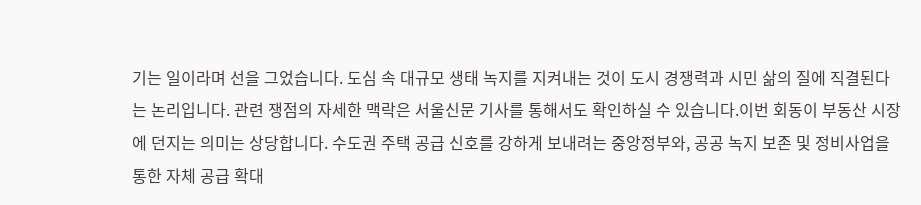기는 일이라며 선을 그었습니다. 도심 속 대규모 생태 녹지를 지켜내는 것이 도시 경쟁력과 시민 삶의 질에 직결된다는 논리입니다. 관련 쟁점의 자세한 맥락은 서울신문 기사를 통해서도 확인하실 수 있습니다.이번 회동이 부동산 시장에 던지는 의미는 상당합니다. 수도권 주택 공급 신호를 강하게 보내려는 중앙정부와, 공공 녹지 보존 및 정비사업을 통한 자체 공급 확대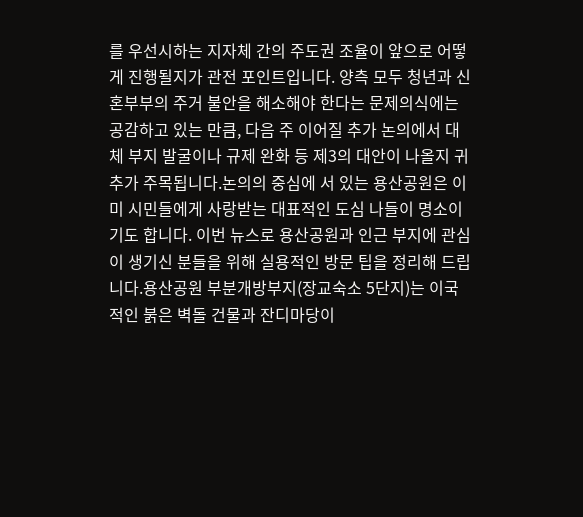를 우선시하는 지자체 간의 주도권 조율이 앞으로 어떻게 진행될지가 관전 포인트입니다. 양측 모두 청년과 신혼부부의 주거 불안을 해소해야 한다는 문제의식에는 공감하고 있는 만큼, 다음 주 이어질 추가 논의에서 대체 부지 발굴이나 규제 완화 등 제3의 대안이 나올지 귀추가 주목됩니다.논의의 중심에 서 있는 용산공원은 이미 시민들에게 사랑받는 대표적인 도심 나들이 명소이기도 합니다. 이번 뉴스로 용산공원과 인근 부지에 관심이 생기신 분들을 위해 실용적인 방문 팁을 정리해 드립니다.용산공원 부분개방부지(장교숙소 5단지)는 이국적인 붉은 벽돌 건물과 잔디마당이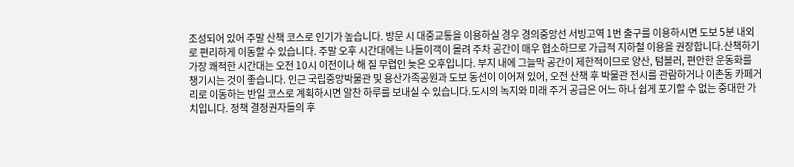조성되어 있어 주말 산책 코스로 인기가 높습니다. 방문 시 대중교통을 이용하실 경우 경의중앙선 서빙고역 1번 출구를 이용하시면 도보 5분 내외로 편리하게 이동할 수 있습니다. 주말 오후 시간대에는 나들이객이 몰려 주차 공간이 매우 협소하므로 가급적 지하철 이용을 권장합니다.산책하기 가장 쾌적한 시간대는 오전 10시 이전이나 해 질 무렵인 늦은 오후입니다. 부지 내에 그늘막 공간이 제한적이므로 양산, 텀블러, 편안한 운동화를 챙기시는 것이 좋습니다. 인근 국립중앙박물관 및 용산가족공원과 도보 동선이 이어져 있어, 오전 산책 후 박물관 전시를 관람하거나 이촌동 카페거리로 이동하는 반일 코스로 계획하시면 알찬 하루를 보내실 수 있습니다.도시의 녹지와 미래 주거 공급은 어느 하나 쉽게 포기할 수 없는 중대한 가치입니다. 정책 결정권자들의 후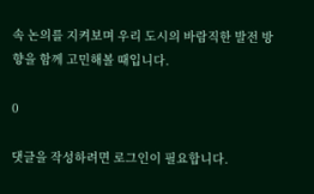속 논의를 지켜보며 우리 도시의 바람직한 발전 방향을 함께 고민해볼 때입니다.

0

댓글을 작성하려면 로그인이 필요합니다.